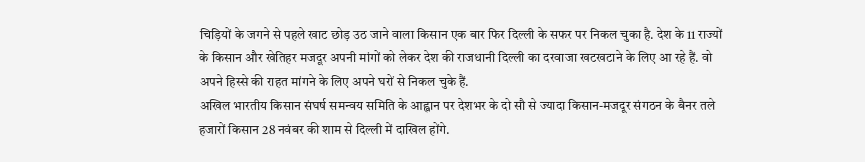चिड़ियों के जगने से पहले खाट छोड़ उठ जाने वाला किसान एक बार फिर दिल्ली के सफर पर निकल चुका है. देश के 11 राज्यों के किसान और खेतिहर मजदूर अपनी मांगों को लेकर देश की राजधानी दिल्ली का दरवाजा खटखटाने के लिए आ रहे हैं. वो अपने हिस्से की राहत मांगने के लिए अपने घरों से निकल चुके हैं.
अखिल भारतीय किसान संघर्ष समन्वय समिति के आह्वान पर देशभर के दो सौ से ज्यादा किसान-मजदूर संगठन के बैनर तले हजारों किसान 28 नवंबर की शाम से दिल्ली में दाखिल होंगे.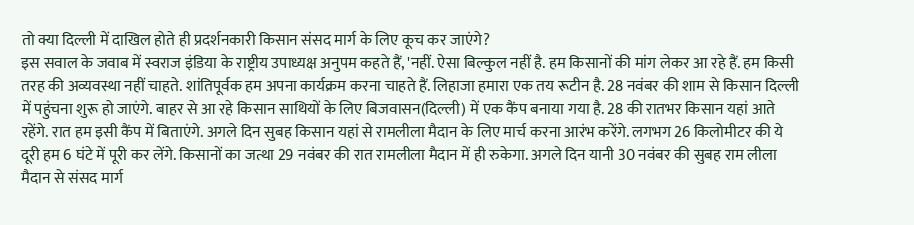तो क्या दिल्ली में दाखिल होते ही प्रदर्शनकारी किसान संसद मार्ग के लिए कूच कर जाएंगे?
इस सवाल के जवाब में स्वराज इंडिया के राष्ट्रीय उपाध्यक्ष अनुपम कहते हैं, 'नहीं. ऐसा बिल्कुल नहीं है. हम किसानों की मांग लेकर आ रहे हैं. हम किसी तरह की अव्यवस्था नहीं चाहते. शांतिपूर्वक हम अपना कार्यक्रम करना चाहते हैं. लिहाजा हमारा एक तय रूटीन है. 28 नवंबर की शाम से किसान दिल्ली में पहुंचना शुरू हो जाएंगे. बाहर से आ रहे किसान साथियों के लिए बिजवासन(दिल्ली) में एक कैंप बनाया गया है. 28 की रातभर किसान यहां आते रहेंगे. रात हम इसी कैंप में बिताएंगे. अगले दिन सुबह किसान यहां से रामलीला मैदान के लिए मार्च करना आरंभ करेंगे. लगभग 26 किलोमीटर की ये दूरी हम 6 घंटे में पूरी कर लेंगे. किसानों का जत्था 29 नवंबर की रात रामलीला मैदान में ही रुकेगा. अगले दिन यानी 30 नवंबर की सुबह राम लीला मैदान से संसद मार्ग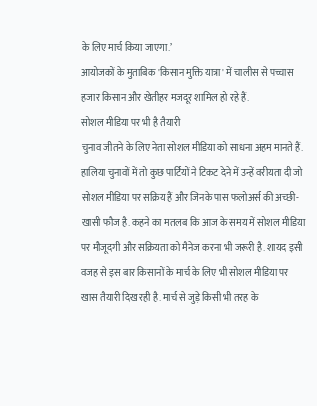के लिए मार्च किया जाएगा.’
आयोजकों के मुताबिक 'किसान मुक्ति यात्रा' में चालीस से पच्चास हजार किसान और खेतीहर मजदूर शामिल हो रहे हैं.
सोशल मीडिया पर भी है तैयारी
चुनाव जीतने के लिए नेता सोशल मीडिया को साधना अहम मानते हैं. हालिया चुनावों में तो कुछ पार्टियों ने टिकट देने में उन्हें वरीयता दी जो सोशल मीडिया पर सक्रिय हैं और जिनके पास फलोअर्स की अच्छी-खासी फौज है. कहने का मतलब कि आज के समय में सोशल मीडिया पर मौजूदगी और सक्रियता को मैनेज करना भी जरूरी है. शायद इसी वजह से इस बार किसानों के मार्च के लिए भी सोशल मीडिया पर खास तैयारी दिख रही है. मार्च से जुड़े किसी भी तरह के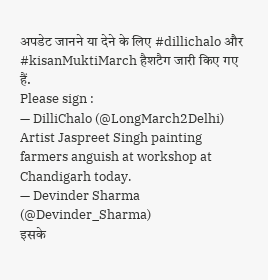अपडेट जानने या देने के लिए #dillichalo और #kisanMuktiMarch हैशटैग जारी किए गए हैं.
Please sign :
— DilliChalo (@LongMarch2Delhi)
Artist Jaspreet Singh painting farmers anguish at workshop at Chandigarh today.
— Devinder Sharma (@Devinder_Sharma)
इसके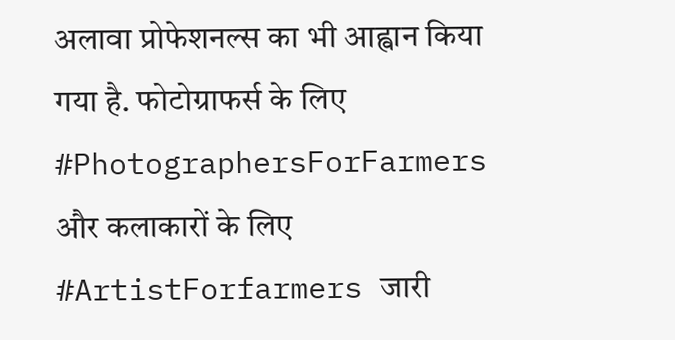अलावा प्रोफेशनल्स का भी आह्वान किया गया है. फोटोग्राफर्स के लिए #PhotographersForFarmers और कलाकारों के लिए #ArtistForfarmers जारी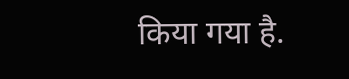किया गया है.